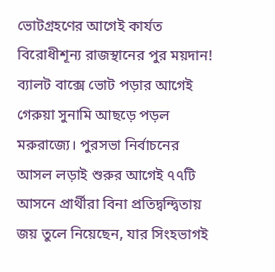ভোটগ্রহণের আগেই কার্যত বিরোধীশূন্য রাজস্থানের পুর ময়দান! ব্যালট বাক্সে ভোট পড়ার আগেই গেরুয়া সুনামি আছড়ে পড়ল মরুরাজ্যে। পুরসভা নির্বাচনের আসল লড়াই শুরুর আগেই ৭৭টি আসনে প্রার্থীরা বিনা প্রতিদ্বন্দ্বিতায় জয় তুলে নিয়েছেন, যার সিংহভাগই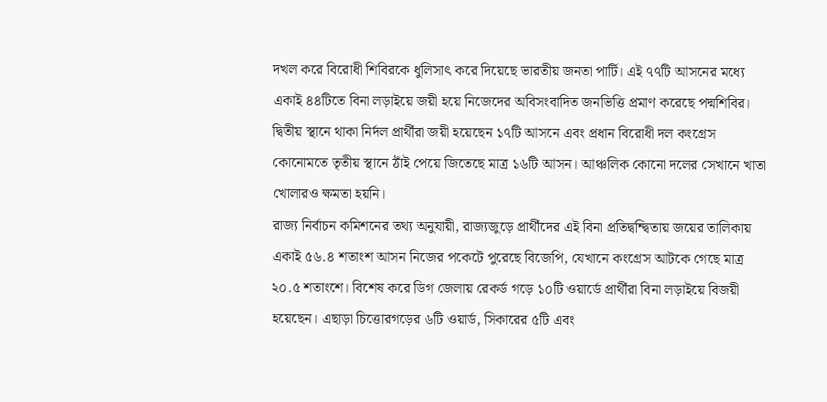দখল করে বিরোধী শিবিরকে ধুলিসাৎ করে দিয়েছে ভারতীয় জনতা পার্টি। এই ৭৭টি আসনের মধ্যে একাই ৪৪টিতে বিনা লড়াইয়ে জয়ী হয়ে নিজেদের অবিসংবাদিত জনভিত্তি প্রমাণ করেছে পদ্মশিবির। দ্বিতীয় স্থানে থাকা নির্দল প্রার্থীরা জয়ী হয়েছেন ১৭টি আসনে এবং প্রধান বিরোধী দল কংগ্রেস কোনোমতে তৃতীয় স্থানে ঠাঁই পেয়ে জিতেছে মাত্র ১৬টি আসন। আঞ্চলিক কোনো দলের সেখানে খাতা খোলারও ক্ষমতা হয়নি।
রাজ্য নির্বাচন কমিশনের তথ্য অনুযায়ী, রাজ্যজুড়ে প্রার্থীদের এই বিনা প্রতিদ্বন্দ্বিতায় জয়ের তালিকায় একাই ৫৬.৪ শতাংশ আসন নিজের পকেটে পুরেছে বিজেপি, যেখানে কংগ্রেস আটকে গেছে মাত্র ২০.৫ শতাংশে। বিশেষ করে ডিগ জেলায় রেকর্ড গড়ে ১০টি ওয়ার্ডে প্রার্থীরা বিনা লড়াইয়ে বিজয়ী হয়েছেন। এছাড়া চিত্তোরগড়ের ৬টি ওয়ার্ড, সিকারের ৫টি এবং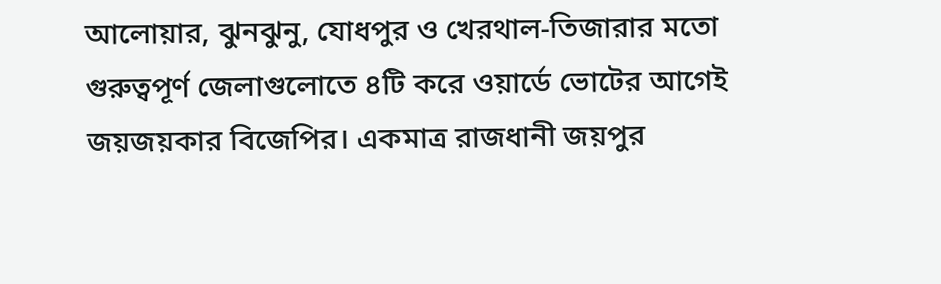আলোয়ার, ঝুনঝুনু, যোধপুর ও খেরথাল-তিজারার মতো গুরুত্বপূর্ণ জেলাগুলোতে ৪টি করে ওয়ার্ডে ভোটের আগেই জয়জয়কার বিজেপির। একমাত্র রাজধানী জয়পুর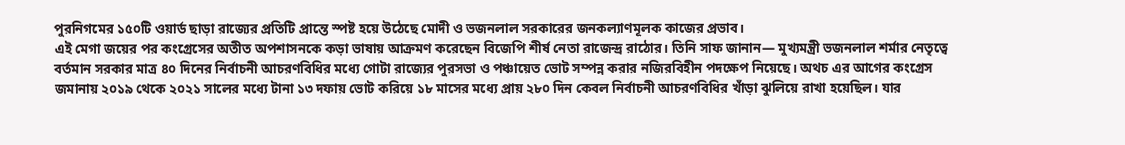পুরনিগমের ১৫০টি ওয়ার্ড ছাড়া রাজ্যের প্রতিটি প্রান্তে স্পষ্ট হয়ে উঠেছে মোদী ও ভজনলাল সরকারের জনকল্যাণমূলক কাজের প্রভাব।
এই মেগা জয়ের পর কংগ্রেসের অতীত অপশাসনকে কড়া ভাষায় আক্রমণ করেছেন বিজেপি শীর্ষ নেতা রাজেন্দ্র রাঠোর। তিনি সাফ জানান— মুখ্যমন্ত্রী ভজনলাল শর্মার নেতৃত্বে বর্তমান সরকার মাত্র ৪০ দিনের নির্বাচনী আচরণবিধির মধ্যে গোটা রাজ্যের পুরসভা ও পঞ্চায়েত ভোট সম্পন্ন করার নজিরবিহীন পদক্ষেপ নিয়েছে। অথচ এর আগের কংগ্রেস জমানায় ২০১৯ থেকে ২০২১ সালের মধ্যে টানা ১৩ দফায় ভোট করিয়ে ১৮ মাসের মধ্যে প্রায় ২৮০ দিন কেবল নির্বাচনী আচরণবিধির খাঁড়া ঝুলিয়ে রাখা হয়েছিল। যার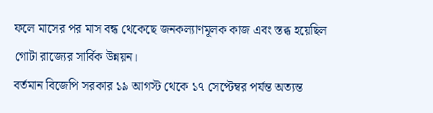ফলে মাসের পর মাস বন্ধ থেকেছে জনকল্যাণমূলক কাজ এবং স্তব্ধ হয়েছিল গোটা রাজ্যের সার্বিক উন্নয়ন।
বর্তমান বিজেপি সরকার ১৯ আগস্ট থেকে ১৭ সেপ্টেম্বর পর্যন্ত অত্যন্ত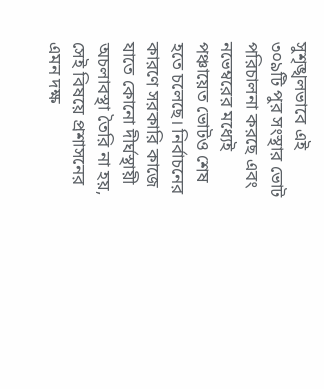সুশৃঙ্খলভাবে এই ৩০৯টি পুর সংস্থার ভোট পরিচালনা করছে এবং নভেম্বরের মধ্যেই পঞ্চায়েত ভোটও শেষ হতে চলেছে। নির্বাচনের কারণে সরকারি কাজে যাতে কোনো দীর্ঘস্থায়ী অচলাবস্থা তৈরি না হয়, সেই বিষয়ে প্রশাসনের এমন দক্ষ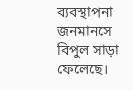ব্যবস্থাপনা জনমানসে বিপুল সাড়া ফেলেছে।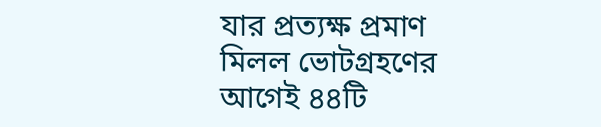যার প্রত্যক্ষ প্রমাণ মিলল ভোটগ্রহণের আগেই ৪৪টি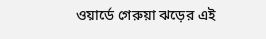ওয়ার্ডে গেরুয়া ঝড়ের এই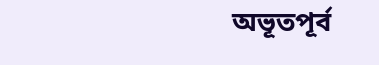অভূতপূর্ব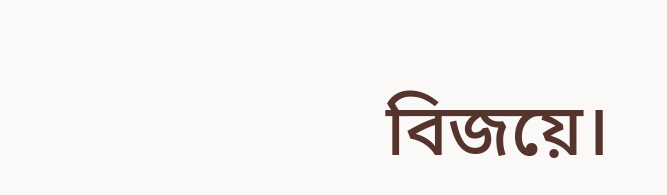বিজয়ে।